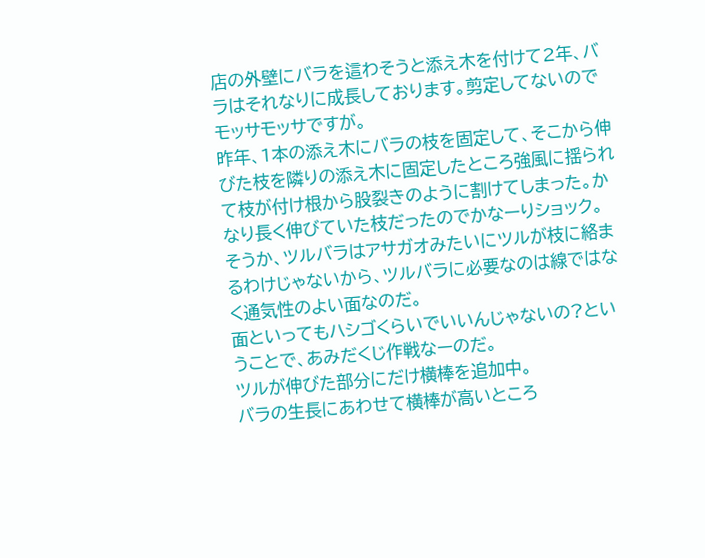店の外壁にバラを這わそうと添え木を付けて2年、バラはそれなりに成長しております。剪定してないのでモッサモッサですが。
昨年、1本の添え木にバラの枝を固定して、そこから伸びた枝を隣りの添え木に固定したところ強風に揺られて枝が付け根から股裂きのように割けてしまった。かなり長く伸びていた枝だったのでかなーりショック。
そうか、ツルバラはアサガオみたいにツルが枝に絡まるわけじゃないから、ツルバラに必要なのは線ではなく通気性のよい面なのだ。
面といってもハシゴくらいでいいんじゃないの?ということで、あみだくじ作戦なーのだ。
ツルが伸びた部分にだけ横棒を追加中。
バラの生長にあわせて横棒が高いところ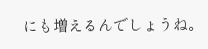にも増えるんでしょうね。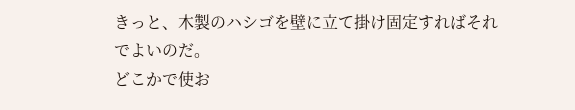きっと、木製のハシゴを壁に立て掛け固定すればそれでよいのだ。
どこかで使お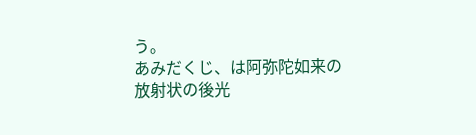う。
あみだくじ、は阿弥陀如来の放射状の後光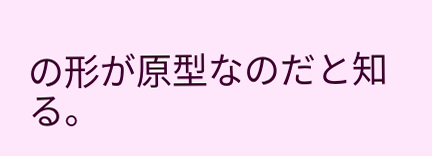の形が原型なのだと知る。